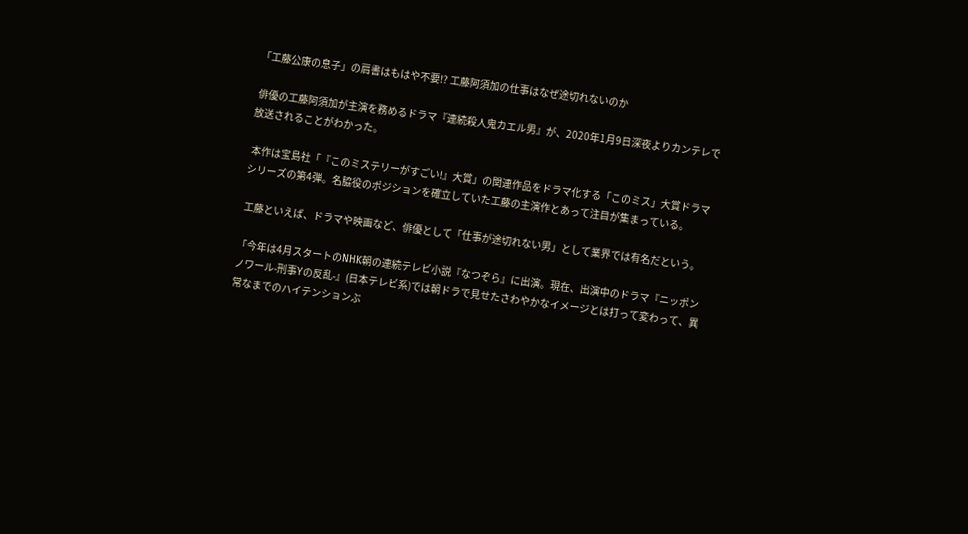「工藤公康の息子」の肩書はもはや不要⁉ 工藤阿須加の仕事はなぜ途切れないのか

 俳優の工藤阿須加が主演を務めるドラマ『連続殺人鬼カエル男』が、2020年1月9日深夜よりカンテレで放送されることがわかった。

 本作は宝島社「『このミステリーがすごい!』大賞」の関連作品をドラマ化する「このミス」大賞ドラマシリーズの第4弾。名脇役のポジションを確立していた工藤の主演作とあって注目が集まっている。

 工藤といえば、ドラマや映画など、俳優として「仕事が途切れない男」として業界では有名だという。

「今年は4月スタートのNHK朝の連続テレビ小説『なつぞら』に出演。現在、出演中のドラマ『ニッポンノワール-刑事Yの反乱-』(日本テレビ系)では朝ドラで見せたさわやかなイメージとは打って変わって、異常なまでのハイテンションぶ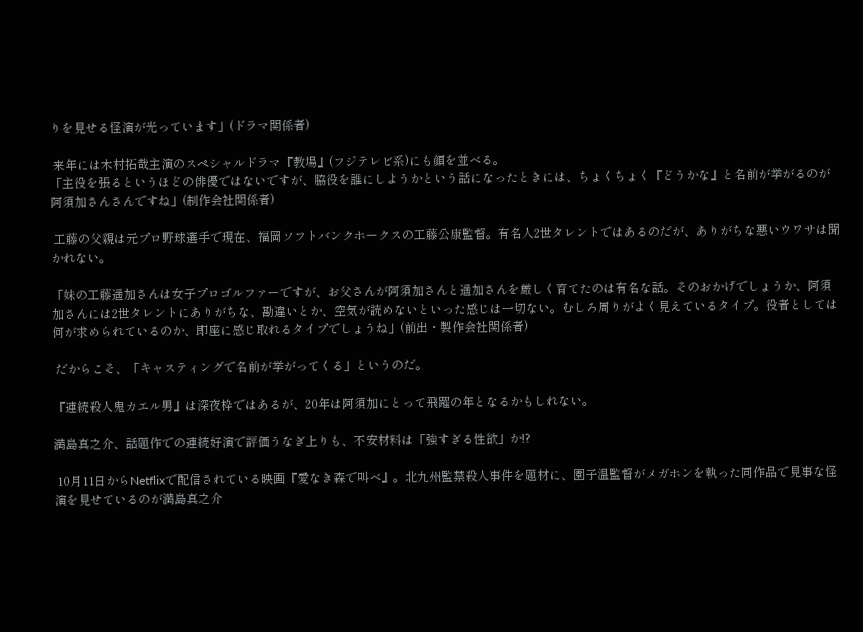りを見せる怪演が光っています」(ドラマ関係者)

 来年には木村拓哉主演のスペシャルドラマ『教場』(フジテレビ系)にも顔を並べる。
「主役を張るというほどの俳優ではないですが、脇役を誰にしようかという話になったときには、ちょくちょく『どうかな』と名前が挙がるのが阿須加さんさんですね」(制作会社関係者)

 工藤の父親は元プロ野球選手で現在、福岡ソフトバンクホークスの工藤公康監督。有名人2世タレントではあるのだが、ありがちな悪いウワサは聞かれない。

「妹の工藤遥加さんは女子プロゴルファーですが、お父さんが阿須加さんと遥加さんを厳しく育てたのは有名な話。そのおかげでしょうか、阿須加さんには2世タレントにありがちな、勘違いとか、空気が読めないといった感じは一切ない。むしろ周りがよく見えているタイプ。役者としては何が求められているのか、即座に感じ取れるタイプでしょうね」(前出・製作会社関係者)

 だからこそ、「キャスティングで名前が挙がってくる」というのだ。

『連続殺人鬼カエル男』は深夜枠ではあるが、20年は阿須加にとって飛躍の年となるかもしれない。

満島真之介、話題作での連続好演で評価うなぎ上りも、不安材料は「強すぎる性欲」か!?

 10月11日からNetflixで配信されている映画『愛なき森で叫べ』。北九州監禁殺人事件を題材に、園子温監督がメガホンを執った同作品で見事な怪演を見せているのが満島真之介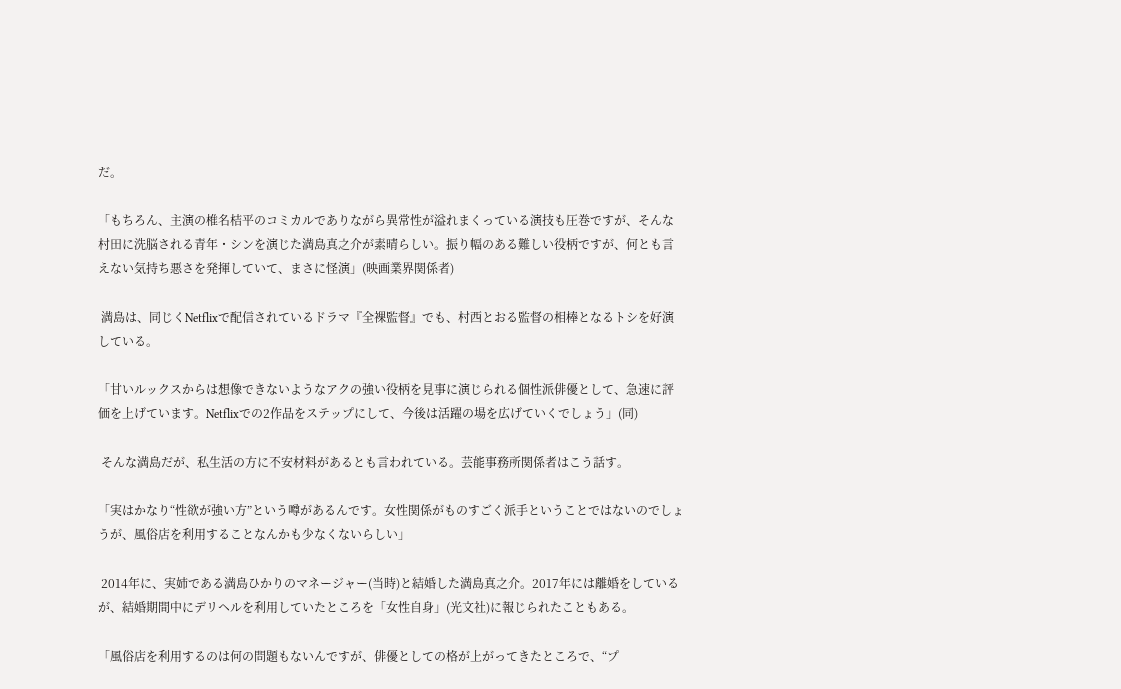だ。

「もちろん、主演の椎名桔平のコミカルでありながら異常性が溢れまくっている演技も圧巻ですが、そんな村田に洗脳される青年・シンを演じた満島真之介が素晴らしい。振り幅のある難しい役柄ですが、何とも言えない気持ち悪さを発揮していて、まさに怪演」(映画業界関係者)

 満島は、同じくNetflixで配信されているドラマ『全裸監督』でも、村西とおる監督の相棒となるトシを好演している。

「甘いルックスからは想像できないようなアクの強い役柄を見事に演じられる個性派俳優として、急速に評価を上げています。Netflixでの2作品をステップにして、今後は活躍の場を広げていくでしょう」(同)

 そんな満島だが、私生活の方に不安材料があるとも言われている。芸能事務所関係者はこう話す。

「実はかなり“性欲が強い方”という噂があるんです。女性関係がものすごく派手ということではないのでしょうが、風俗店を利用することなんかも少なくないらしい」

 2014年に、実姉である満島ひかりのマネージャー(当時)と結婚した満島真之介。2017年には離婚をしているが、結婚期間中にデリヘルを利用していたところを「女性自身」(光文社)に報じられたこともある。

「風俗店を利用するのは何の問題もないんですが、俳優としての格が上がってきたところで、“プ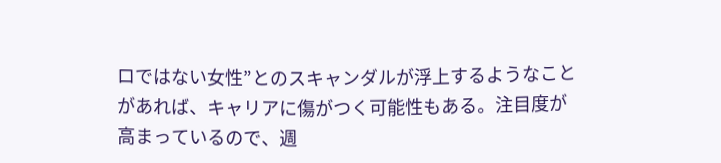ロではない女性”とのスキャンダルが浮上するようなことがあれば、キャリアに傷がつく可能性もある。注目度が高まっているので、週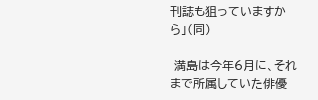刊誌も狙っていますから」(同)

 満島は今年6月に、それまで所属していた俳優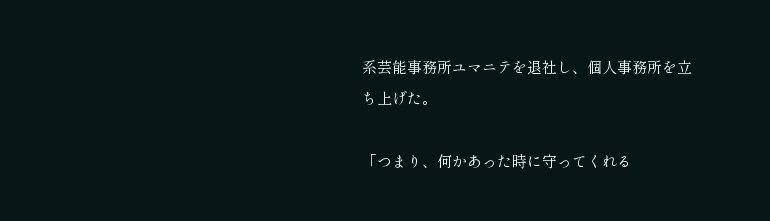系芸能事務所ユマニテを退社し、個人事務所を立ち上げた。

「つまり、何かあった時に守ってくれる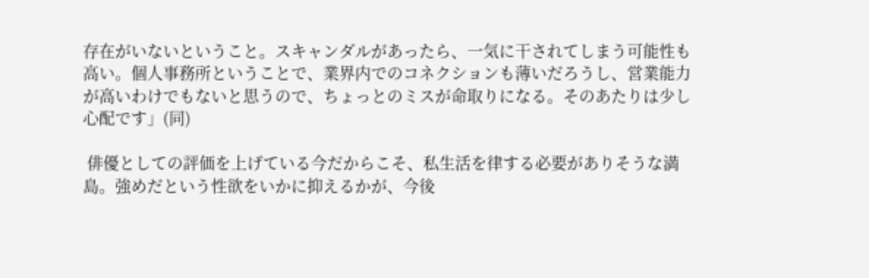存在がいないということ。スキャンダルがあったら、一気に干されてしまう可能性も高い。個人事務所ということで、業界内でのコネクションも薄いだろうし、営業能力が高いわけでもないと思うので、ちょっとのミスが命取りになる。そのあたりは少し心配です」(同)

 俳優としての評価を上げている今だからこそ、私生活を律する必要がありそうな満島。強めだという性欲をいかに抑えるかが、今後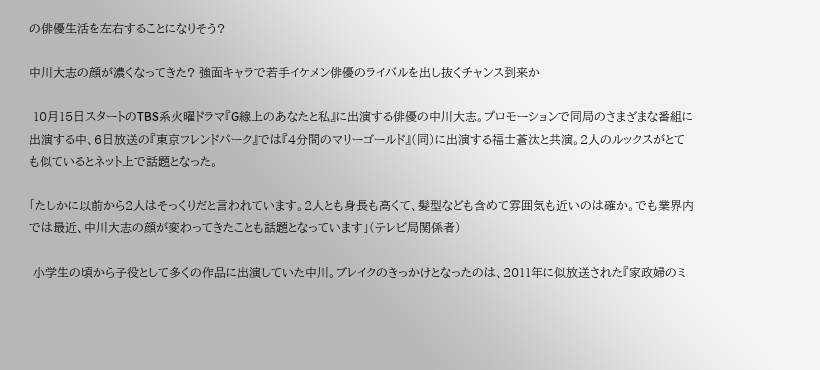の俳優生活を左右することになりそう?

中川大志の顔が濃くなってきた? 強面キャラで若手イケメン俳優のライバルを出し抜くチャンス到来か

 10月15日スタートのTBS系火曜ドラマ『G線上のあなたと私』に出演する俳優の中川大志。プロモーションで同局のさまざまな番組に出演する中、6日放送の『東京フレンドパーク』では『4分間のマリーゴールド』(同)に出演する福士蒼汰と共演。2人のルックスがとても似ているとネット上で話題となった。

「たしかに以前から2人はそっくりだと言われています。2人とも身長も高くて、髪型なども含めて雰囲気も近いのは確か。でも業界内では最近、中川大志の顔が変わってきたことも話題となっています」(テレビ局関係者)

 小学生の頃から子役として多くの作品に出演していた中川。ブレイクのきっかけとなったのは、2011年に似放送された『家政婦のミ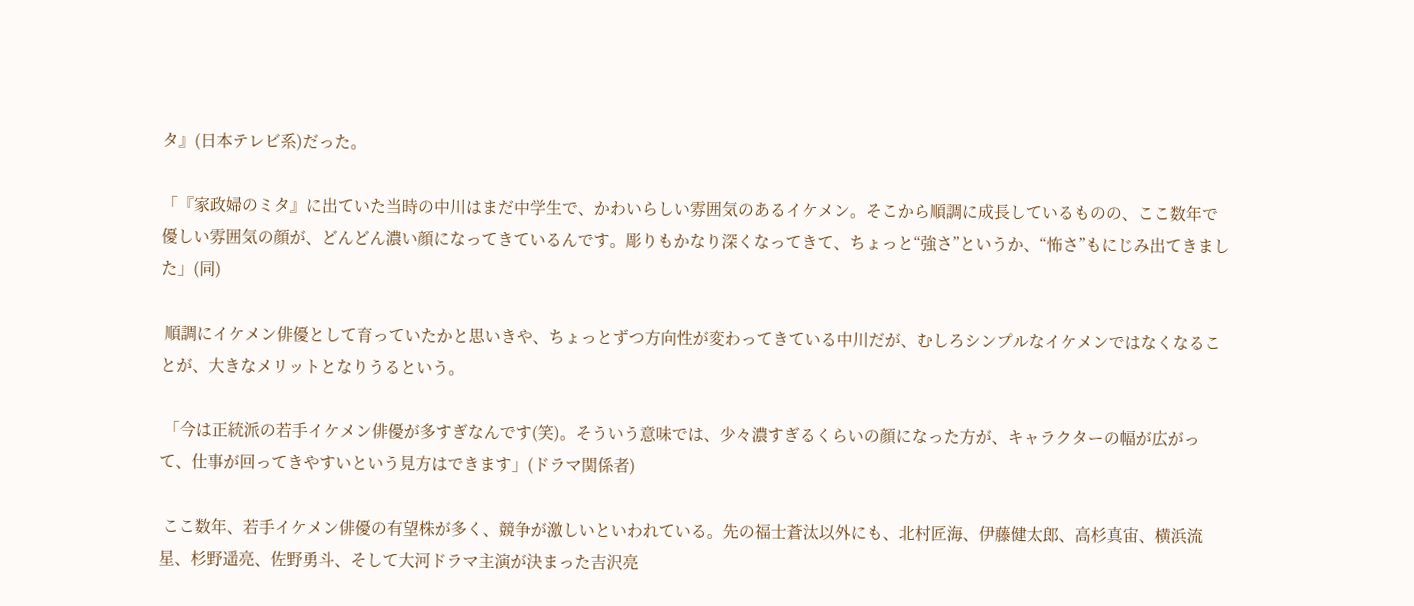タ』(日本テレビ系)だった。

「『家政婦のミタ』に出ていた当時の中川はまだ中学生で、かわいらしい雰囲気のあるイケメン。そこから順調に成長しているものの、ここ数年で優しい雰囲気の顔が、どんどん濃い顔になってきているんです。彫りもかなり深くなってきて、ちょっと“強さ”というか、“怖さ”もにじみ出てきました」(同)

 順調にイケメン俳優として育っていたかと思いきや、ちょっとずつ方向性が変わってきている中川だが、むしろシンプルなイケメンではなくなることが、大きなメリットとなりうるという。

 「今は正統派の若手イケメン俳優が多すぎなんです(笑)。そういう意味では、少々濃すぎるくらいの顔になった方が、キャラクターの幅が広がって、仕事が回ってきやすいという見方はできます」(ドラマ関係者)

 ここ数年、若手イケメン俳優の有望株が多く、競争が激しいといわれている。先の福士蒼汰以外にも、北村匠海、伊藤健太郎、高杉真宙、横浜流星、杉野遥亮、佐野勇斗、そして大河ドラマ主演が決まった吉沢亮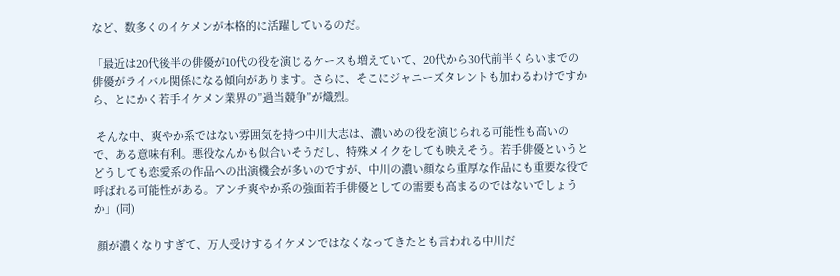など、数多くのイケメンが本格的に活躍しているのだ。

「最近は20代後半の俳優が10代の役を演じるケースも増えていて、20代から30代前半くらいまでの俳優がライバル関係になる傾向があります。さらに、そこにジャニーズタレントも加わるわけですから、とにかく若手イケメン業界の”過当競争”が熾烈。

 そんな中、爽やか系ではない雰囲気を持つ中川大志は、濃いめの役を演じられる可能性も高いので、ある意味有利。悪役なんかも似合いそうだし、特殊メイクをしても映えそう。若手俳優というとどうしても恋愛系の作品への出演機会が多いのですが、中川の濃い顔なら重厚な作品にも重要な役で呼ばれる可能性がある。アンチ爽やか系の強面若手俳優としての需要も高まるのではないでしょうか」(同)

 顔が濃くなりすぎて、万人受けするイケメンではなくなってきたとも言われる中川だ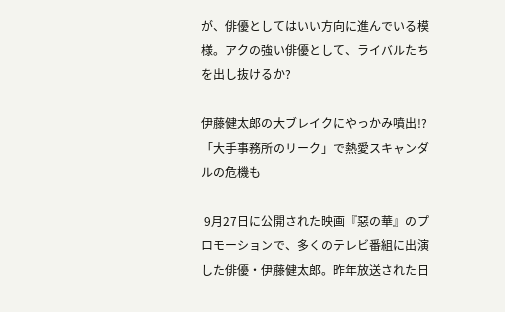が、俳優としてはいい方向に進んでいる模様。アクの強い俳優として、ライバルたちを出し抜けるか?

伊藤健太郎の大ブレイクにやっかみ噴出!? 「大手事務所のリーク」で熱愛スキャンダルの危機も

 9月27日に公開された映画『惡の華』のプロモーションで、多くのテレビ番組に出演した俳優・伊藤健太郎。昨年放送された日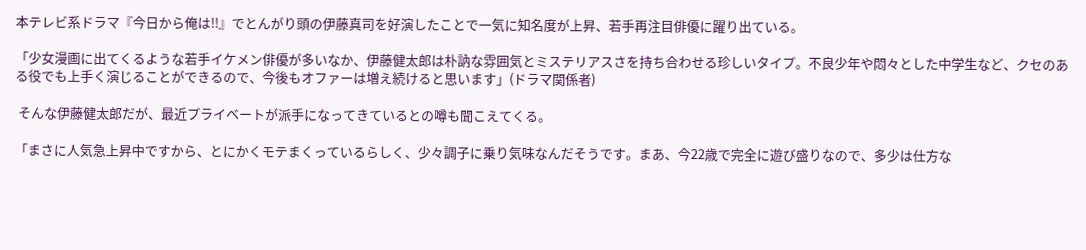本テレビ系ドラマ『今日から俺は!!』でとんがり頭の伊藤真司を好演したことで一気に知名度が上昇、若手再注目俳優に躍り出ている。

「少女漫画に出てくるような若手イケメン俳優が多いなか、伊藤健太郎は朴訥な雰囲気とミステリアスさを持ち合わせる珍しいタイプ。不良少年や悶々とした中学生など、クセのある役でも上手く演じることができるので、今後もオファーは増え続けると思います」(ドラマ関係者)

 そんな伊藤健太郎だが、最近プライベートが派手になってきているとの噂も聞こえてくる。

「まさに人気急上昇中ですから、とにかくモテまくっているらしく、少々調子に乗り気味なんだそうです。まあ、今22歳で完全に遊び盛りなので、多少は仕方な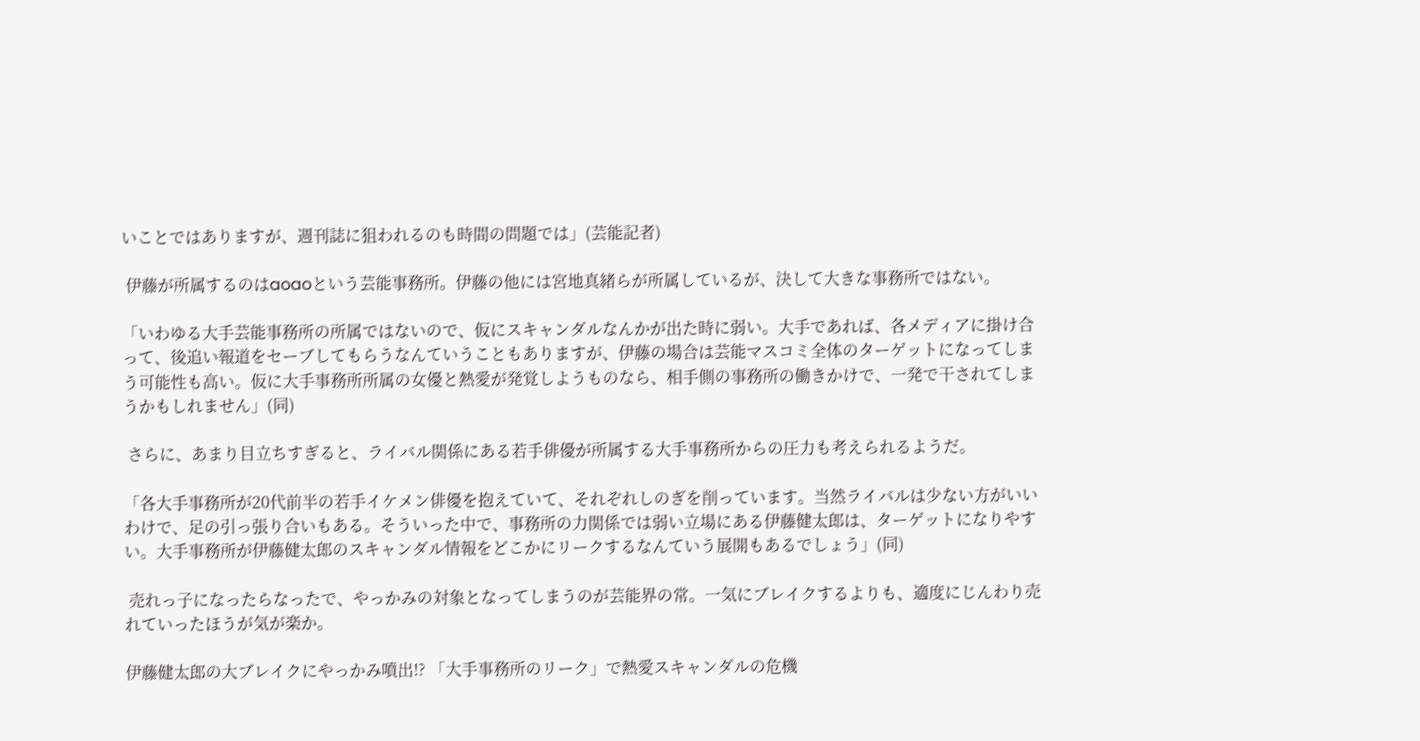いことではありますが、週刊誌に狙われるのも時間の問題では」(芸能記者)

 伊藤が所属するのはaoaoという芸能事務所。伊藤の他には宮地真緒らが所属しているが、決して大きな事務所ではない。

「いわゆる大手芸能事務所の所属ではないので、仮にスキャンダルなんかが出た時に弱い。大手であれば、各メディアに掛け合って、後追い報道をセーブしてもらうなんていうこともありますが、伊藤の場合は芸能マスコミ全体のターゲットになってしまう可能性も高い。仮に大手事務所所属の女優と熱愛が発覚しようものなら、相手側の事務所の働きかけで、一発で干されてしまうかもしれません」(同)

 さらに、あまり目立ちすぎると、ライバル関係にある若手俳優が所属する大手事務所からの圧力も考えられるようだ。

「各大手事務所が20代前半の若手イケメン俳優を抱えていて、それぞれしのぎを削っています。当然ライバルは少ない方がいいわけで、足の引っ張り合いもある。そういった中で、事務所の力関係では弱い立場にある伊藤健太郎は、ターゲットになりやすい。大手事務所が伊藤健太郎のスキャンダル情報をどこかにリークするなんていう展開もあるでしょう」(同)

 売れっ子になったらなったで、やっかみの対象となってしまうのが芸能界の常。一気にブレイクするよりも、適度にじんわり売れていったほうが気が楽か。

伊藤健太郎の大ブレイクにやっかみ噴出!? 「大手事務所のリーク」で熱愛スキャンダルの危機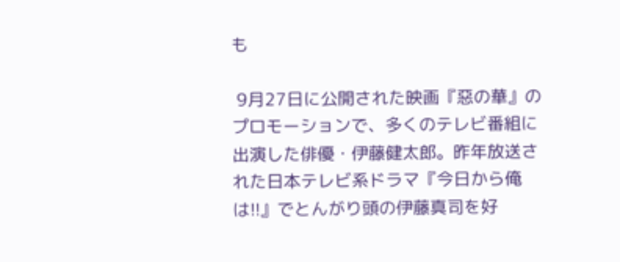も

 9月27日に公開された映画『惡の華』のプロモーションで、多くのテレビ番組に出演した俳優・伊藤健太郎。昨年放送された日本テレビ系ドラマ『今日から俺は!!』でとんがり頭の伊藤真司を好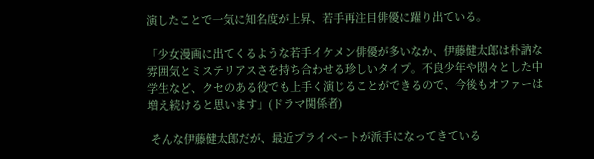演したことで一気に知名度が上昇、若手再注目俳優に躍り出ている。

「少女漫画に出てくるような若手イケメン俳優が多いなか、伊藤健太郎は朴訥な雰囲気とミステリアスさを持ち合わせる珍しいタイプ。不良少年や悶々とした中学生など、クセのある役でも上手く演じることができるので、今後もオファーは増え続けると思います」(ドラマ関係者)

 そんな伊藤健太郎だが、最近プライベートが派手になってきている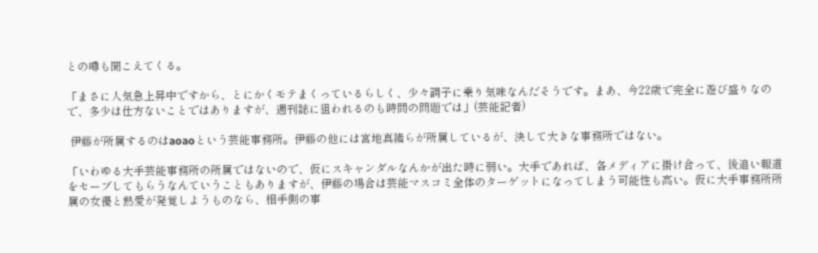との噂も聞こえてくる。

「まさに人気急上昇中ですから、とにかくモテまくっているらしく、少々調子に乗り気味なんだそうです。まあ、今22歳で完全に遊び盛りなので、多少は仕方ないことではありますが、週刊誌に狙われるのも時間の問題では」(芸能記者)

 伊藤が所属するのはaoaoという芸能事務所。伊藤の他には宮地真緒らが所属しているが、決して大きな事務所ではない。

「いわゆる大手芸能事務所の所属ではないので、仮にスキャンダルなんかが出た時に弱い。大手であれば、各メディアに掛け合って、後追い報道をセーブしてもらうなんていうこともありますが、伊藤の場合は芸能マスコミ全体のターゲットになってしまう可能性も高い。仮に大手事務所所属の女優と熱愛が発覚しようものなら、相手側の事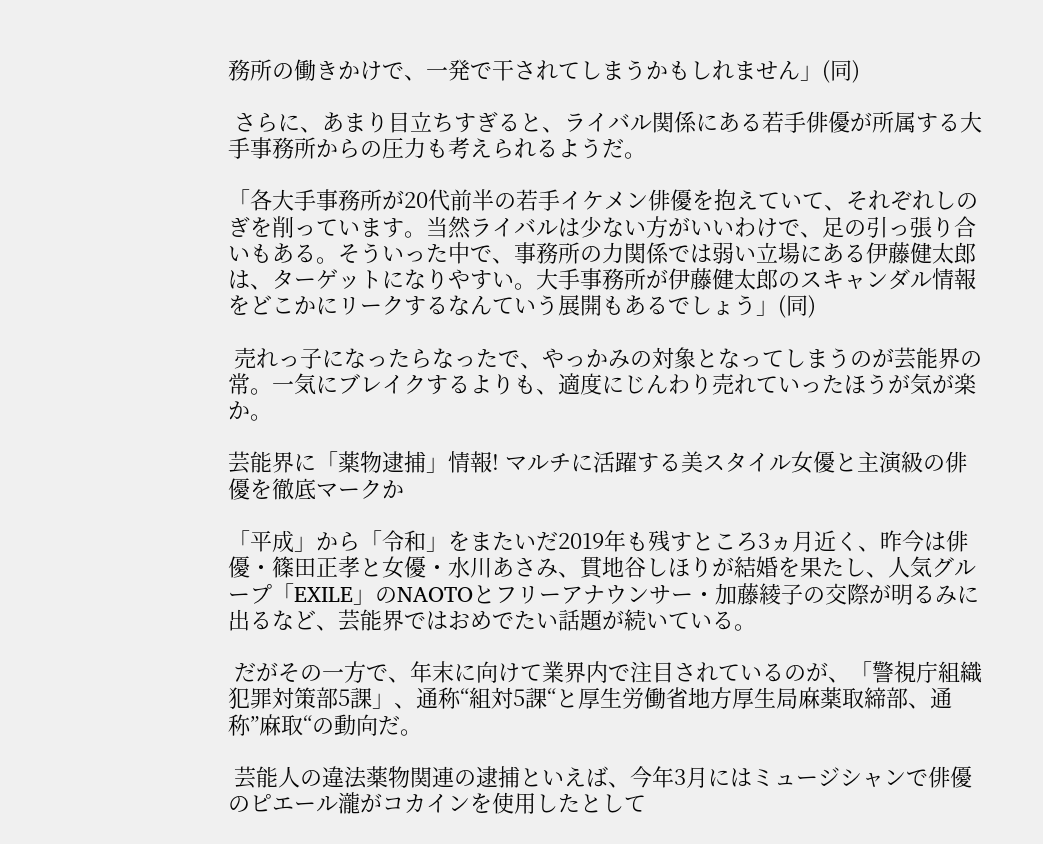務所の働きかけで、一発で干されてしまうかもしれません」(同)

 さらに、あまり目立ちすぎると、ライバル関係にある若手俳優が所属する大手事務所からの圧力も考えられるようだ。

「各大手事務所が20代前半の若手イケメン俳優を抱えていて、それぞれしのぎを削っています。当然ライバルは少ない方がいいわけで、足の引っ張り合いもある。そういった中で、事務所の力関係では弱い立場にある伊藤健太郎は、ターゲットになりやすい。大手事務所が伊藤健太郎のスキャンダル情報をどこかにリークするなんていう展開もあるでしょう」(同)

 売れっ子になったらなったで、やっかみの対象となってしまうのが芸能界の常。一気にブレイクするよりも、適度にじんわり売れていったほうが気が楽か。

芸能界に「薬物逮捕」情報! マルチに活躍する美スタイル女優と主演級の俳優を徹底マークか

「平成」から「令和」をまたいだ2019年も残すところ3ヵ月近く、昨今は俳優・篠田正孝と女優・水川あさみ、貫地谷しほりが結婚を果たし、人気グループ「EXILE」のNAOTOとフリーアナウンサー・加藤綾子の交際が明るみに出るなど、芸能界ではおめでたい話題が続いている。

 だがその一方で、年末に向けて業界内で注目されているのが、「警視庁組織犯罪対策部5課」、通称“組対5課“と厚生労働省地方厚生局麻薬取締部、通称”麻取“の動向だ。

 芸能人の違法薬物関連の逮捕といえば、今年3月にはミュージシャンで俳優のピエール瀧がコカインを使用したとして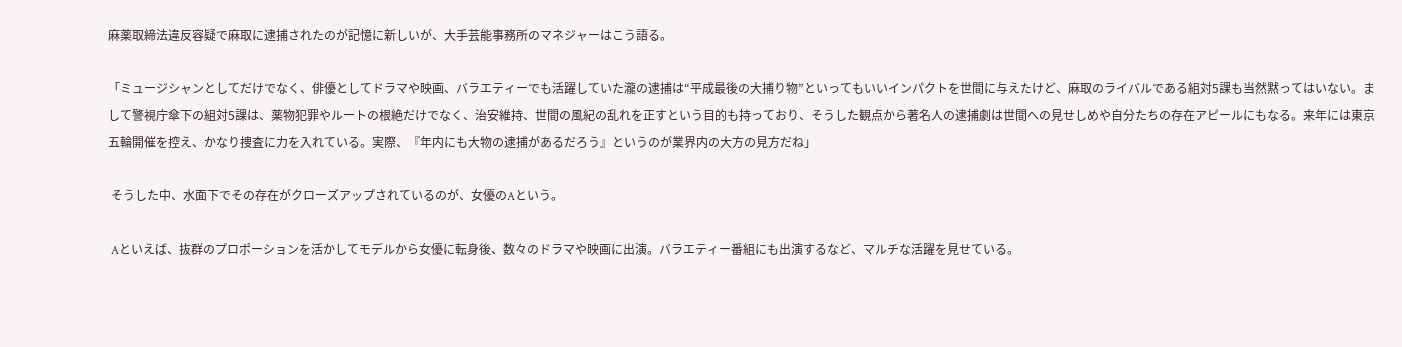麻薬取締法違反容疑で麻取に逮捕されたのが記憶に新しいが、大手芸能事務所のマネジャーはこう語る。

「ミュージシャンとしてだけでなく、俳優としてドラマや映画、バラエティーでも活躍していた瀧の逮捕は“平成最後の大捕り物”といってもいいインパクトを世間に与えたけど、麻取のライバルである組対5課も当然黙ってはいない。まして警視庁傘下の組対5課は、薬物犯罪やルートの根絶だけでなく、治安維持、世間の風紀の乱れを正すという目的も持っており、そうした観点から著名人の逮捕劇は世間への見せしめや自分たちの存在アピールにもなる。来年には東京五輪開催を控え、かなり捜査に力を入れている。実際、『年内にも大物の逮捕があるだろう』というのが業界内の大方の見方だね」

 そうした中、水面下でその存在がクローズアップされているのが、女優のAという。

 Aといえば、抜群のプロポーションを活かしてモデルから女優に転身後、数々のドラマや映画に出演。バラエティー番組にも出演するなど、マルチな活躍を見せている。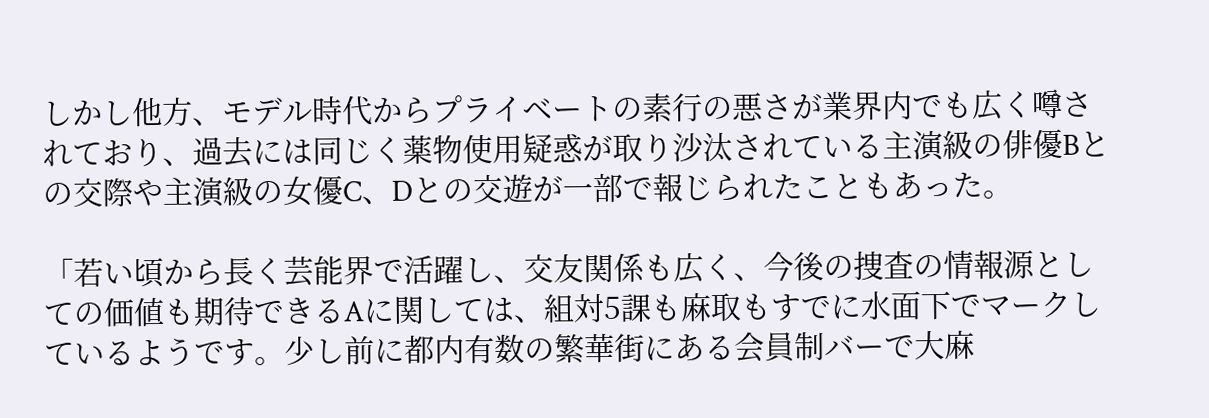しかし他方、モデル時代からプライベートの素行の悪さが業界内でも広く噂されており、過去には同じく薬物使用疑惑が取り沙汰されている主演級の俳優Bとの交際や主演級の女優C、Dとの交遊が一部で報じられたこともあった。

「若い頃から長く芸能界で活躍し、交友関係も広く、今後の捜査の情報源としての価値も期待できるAに関しては、組対5課も麻取もすでに水面下でマークしているようです。少し前に都内有数の繁華街にある会員制バーで大麻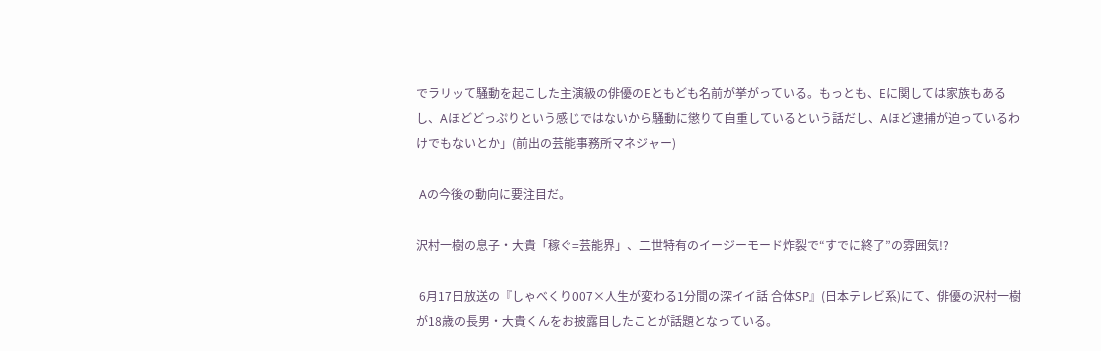でラリッて騒動を起こした主演級の俳優のEともども名前が挙がっている。もっとも、Eに関しては家族もあるし、Aほどどっぷりという感じではないから騒動に懲りて自重しているという話だし、Aほど逮捕が迫っているわけでもないとか」(前出の芸能事務所マネジャー)

 Aの今後の動向に要注目だ。

沢村一樹の息子・大貴「稼ぐ=芸能界」、二世特有のイージーモード炸裂で“すでに終了”の雰囲気!?

 6月17日放送の『しゃべくり007×人生が変わる1分間の深イイ話 合体SP』(日本テレビ系)にて、俳優の沢村一樹が18歳の長男・大貴くんをお披露目したことが話題となっている。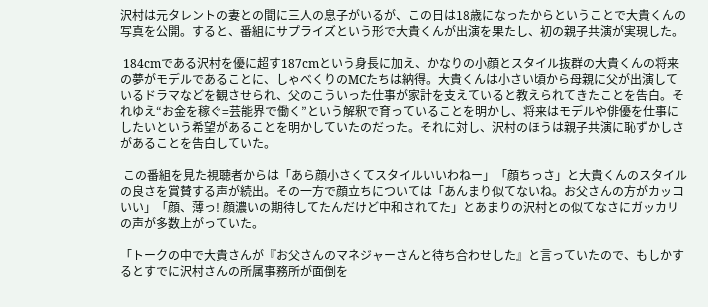沢村は元タレントの妻との間に三人の息子がいるが、この日は18歳になったからということで大貴くんの写真を公開。すると、番組にサプライズという形で大貴くんが出演を果たし、初の親子共演が実現した。

 184cmである沢村を優に超す187cmという身長に加え、かなりの小顔とスタイル抜群の大貴くんの将来の夢がモデルであることに、しゃべくりのMCたちは納得。大貴くんは小さい頃から母親に父が出演しているドラマなどを観させられ、父のこういった仕事が家計を支えていると教えられてきたことを告白。それゆえ“お金を稼ぐ=芸能界で働く”という解釈で育っていることを明かし、将来はモデルや俳優を仕事にしたいという希望があることを明かしていたのだった。それに対し、沢村のほうは親子共演に恥ずかしさがあることを告白していた。

 この番組を見た視聴者からは「あら顔小さくてスタイルいいわねー」「顔ちっさ」と大貴くんのスタイルの良さを賞賛する声が続出。その一方で顔立ちについては「あんまり似てないね。お父さんの方がカッコいい」「顔、薄っ! 顔濃いの期待してたんだけど中和されてた」とあまりの沢村との似てなさにガッカリの声が多数上がっていた。

「トークの中で大貴さんが『お父さんのマネジャーさんと待ち合わせした』と言っていたので、もしかするとすでに沢村さんの所属事務所が面倒を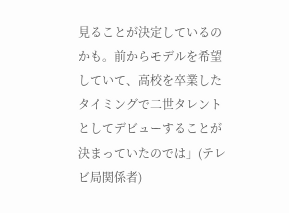見ることが決定しているのかも。前からモデルを希望していて、高校を卒業したタイミングで二世タレントとしてデビューすることが決まっていたのでは」(テレビ局関係者)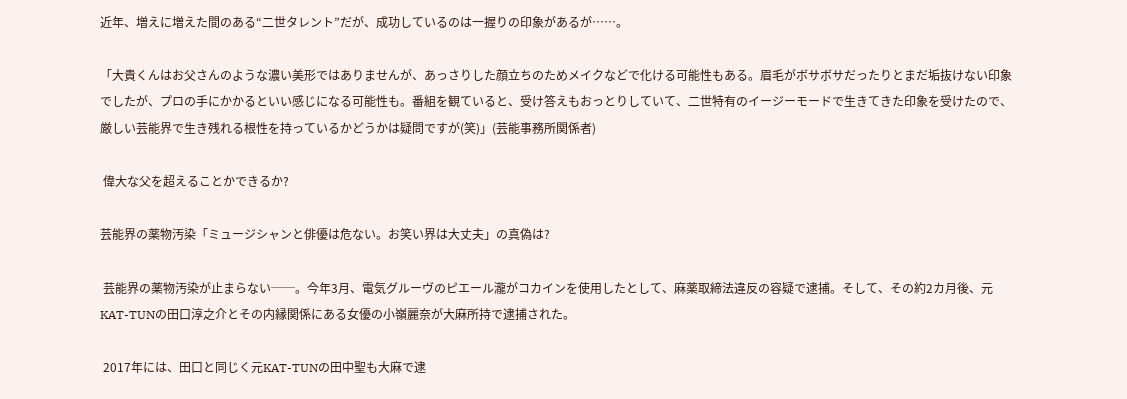近年、増えに増えた間のある“二世タレント”だが、成功しているのは一握りの印象があるが……。

「大貴くんはお父さんのような濃い美形ではありませんが、あっさりした顔立ちのためメイクなどで化ける可能性もある。眉毛がボサボサだったりとまだ垢抜けない印象でしたが、プロの手にかかるといい感じになる可能性も。番組を観ていると、受け答えもおっとりしていて、二世特有のイージーモードで生きてきた印象を受けたので、厳しい芸能界で生き残れる根性を持っているかどうかは疑問ですが(笑)」(芸能事務所関係者)

 偉大な父を超えることかできるか?

芸能界の薬物汚染「ミュージシャンと俳優は危ない。お笑い界は大丈夫」の真偽は?

 芸能界の薬物汚染が止まらない──。今年3月、電気グルーヴのピエール瀧がコカインを使用したとして、麻薬取締法違反の容疑で逮捕。そして、その約2カ月後、元KAT-TUNの田口淳之介とその内縁関係にある女優の小嶺麗奈が大麻所持で逮捕された。

 2017年には、田口と同じく元KAT-TUNの田中聖も大麻で逮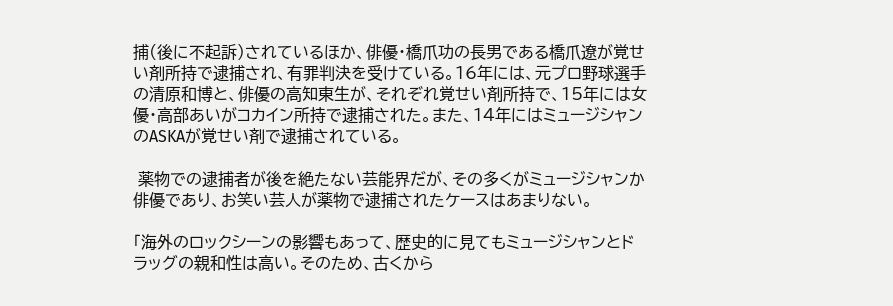捕(後に不起訴)されているほか、俳優・橋爪功の長男である橋爪遼が覚せい剤所持で逮捕され、有罪判決を受けている。16年には、元プロ野球選手の清原和博と、俳優の高知東生が、それぞれ覚せい剤所持で、15年には女優・高部あいがコカイン所持で逮捕された。また、14年にはミュージシャンのASKAが覚せい剤で逮捕されている。

 薬物での逮捕者が後を絶たない芸能界だが、その多くがミュージシャンか俳優であり、お笑い芸人が薬物で逮捕されたケースはあまりない。

「海外のロックシーンの影響もあって、歴史的に見てもミュージシャンとドラッグの親和性は高い。そのため、古くから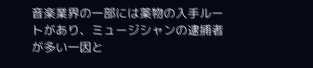音楽業界の一部には薬物の入手ルートがあり、ミュージシャンの逮捕者が多い一因と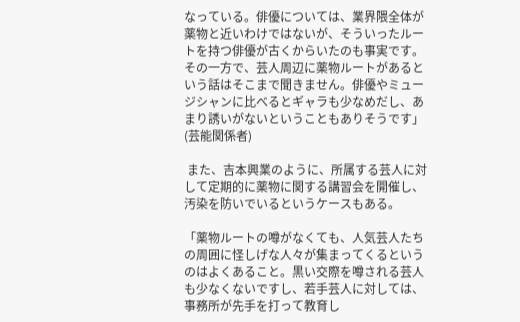なっている。俳優については、業界隈全体が薬物と近いわけではないが、そういったルートを持つ俳優が古くからいたのも事実です。その一方で、芸人周辺に薬物ルートがあるという話はそこまで聞きません。俳優やミュージシャンに比べるとギャラも少なめだし、あまり誘いがないということもありそうです」(芸能関係者)

 また、吉本興業のように、所属する芸人に対して定期的に薬物に関する講習会を開催し、汚染を防いでいるというケースもある。

「薬物ルートの噂がなくても、人気芸人たちの周囲に怪しげな人々が集まってくるというのはよくあること。黒い交際を噂される芸人も少なくないですし、若手芸人に対しては、事務所が先手を打って教育し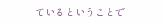ているということで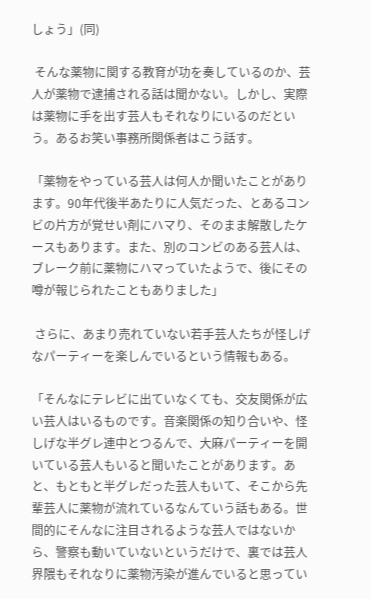しょう」(同)

 そんな薬物に関する教育が功を奏しているのか、芸人が薬物で逮捕される話は聞かない。しかし、実際は薬物に手を出す芸人もそれなりにいるのだという。あるお笑い事務所関係者はこう話す。

「薬物をやっている芸人は何人か聞いたことがあります。90年代後半あたりに人気だった、とあるコンビの片方が覚せい剤にハマり、そのまま解散したケースもあります。また、別のコンビのある芸人は、ブレーク前に薬物にハマっていたようで、後にその噂が報じられたこともありました」

 さらに、あまり売れていない若手芸人たちが怪しげなパーティーを楽しんでいるという情報もある。

「そんなにテレビに出ていなくても、交友関係が広い芸人はいるものです。音楽関係の知り合いや、怪しげな半グレ連中とつるんで、大麻パーティーを開いている芸人もいると聞いたことがあります。あと、もともと半グレだった芸人もいて、そこから先輩芸人に薬物が流れているなんていう話もある。世間的にそんなに注目されるような芸人ではないから、警察も動いていないというだけで、裏では芸人界隈もそれなりに薬物汚染が進んでいると思ってい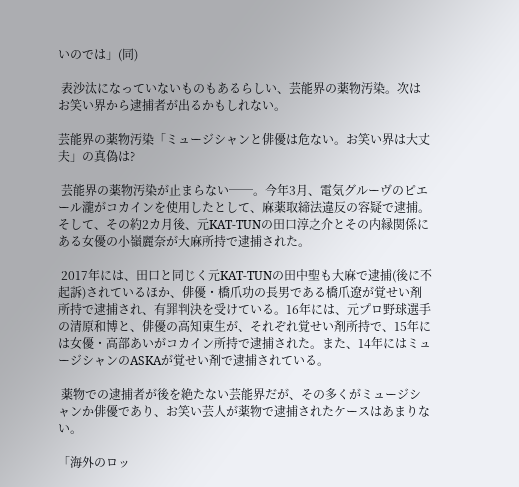いのでは」(同)

 表沙汰になっていないものもあるらしい、芸能界の薬物汚染。次はお笑い界から逮捕者が出るかもしれない。

芸能界の薬物汚染「ミュージシャンと俳優は危ない。お笑い界は大丈夫」の真偽は?

 芸能界の薬物汚染が止まらない──。今年3月、電気グルーヴのピエール瀧がコカインを使用したとして、麻薬取締法違反の容疑で逮捕。そして、その約2カ月後、元KAT-TUNの田口淳之介とその内縁関係にある女優の小嶺麗奈が大麻所持で逮捕された。

 2017年には、田口と同じく元KAT-TUNの田中聖も大麻で逮捕(後に不起訴)されているほか、俳優・橋爪功の長男である橋爪遼が覚せい剤所持で逮捕され、有罪判決を受けている。16年には、元プロ野球選手の清原和博と、俳優の高知東生が、それぞれ覚せい剤所持で、15年には女優・高部あいがコカイン所持で逮捕された。また、14年にはミュージシャンのASKAが覚せい剤で逮捕されている。

 薬物での逮捕者が後を絶たない芸能界だが、その多くがミュージシャンか俳優であり、お笑い芸人が薬物で逮捕されたケースはあまりない。

「海外のロッ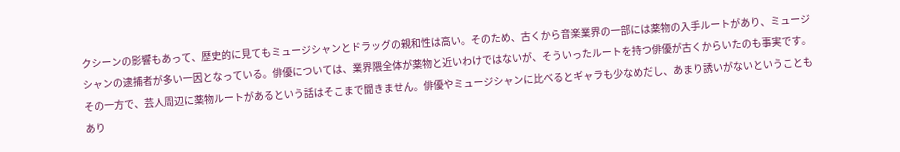クシーンの影響もあって、歴史的に見てもミュージシャンとドラッグの親和性は高い。そのため、古くから音楽業界の一部には薬物の入手ルートがあり、ミュージシャンの逮捕者が多い一因となっている。俳優については、業界隈全体が薬物と近いわけではないが、そういったルートを持つ俳優が古くからいたのも事実です。その一方で、芸人周辺に薬物ルートがあるという話はそこまで聞きません。俳優やミュージシャンに比べるとギャラも少なめだし、あまり誘いがないということもあり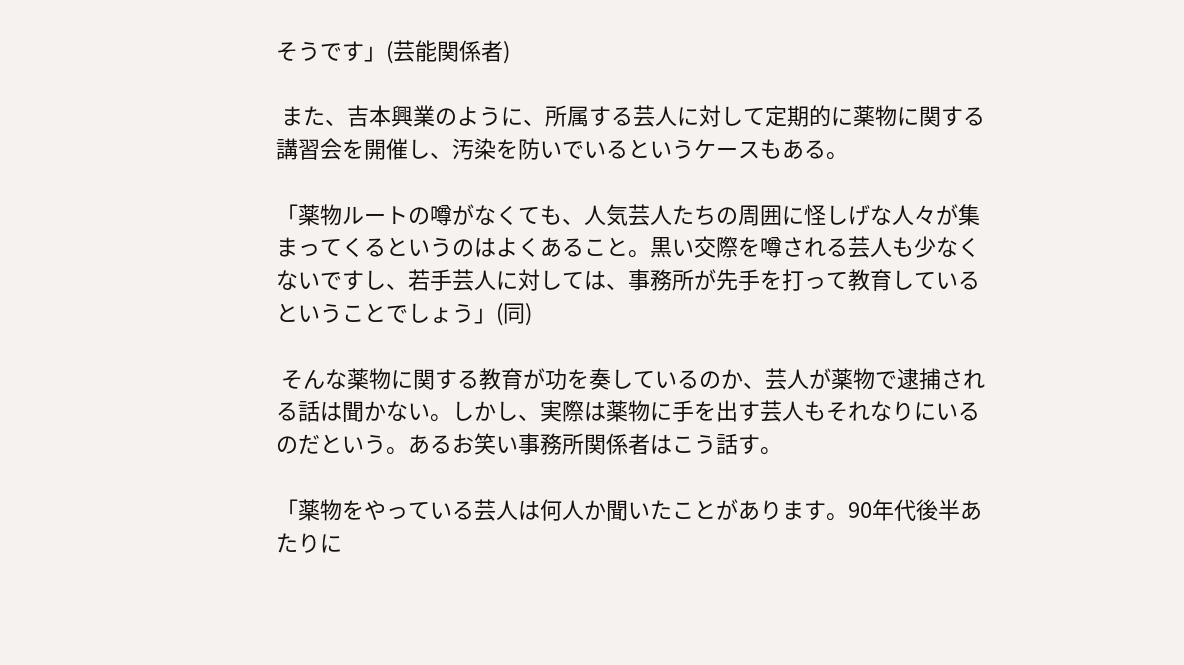そうです」(芸能関係者)

 また、吉本興業のように、所属する芸人に対して定期的に薬物に関する講習会を開催し、汚染を防いでいるというケースもある。

「薬物ルートの噂がなくても、人気芸人たちの周囲に怪しげな人々が集まってくるというのはよくあること。黒い交際を噂される芸人も少なくないですし、若手芸人に対しては、事務所が先手を打って教育しているということでしょう」(同)

 そんな薬物に関する教育が功を奏しているのか、芸人が薬物で逮捕される話は聞かない。しかし、実際は薬物に手を出す芸人もそれなりにいるのだという。あるお笑い事務所関係者はこう話す。

「薬物をやっている芸人は何人か聞いたことがあります。90年代後半あたりに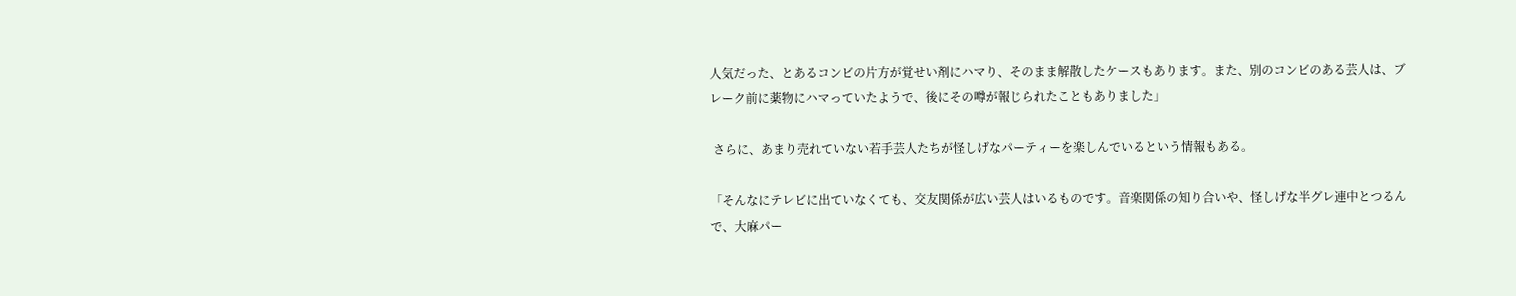人気だった、とあるコンビの片方が覚せい剤にハマり、そのまま解散したケースもあります。また、別のコンビのある芸人は、ブレーク前に薬物にハマっていたようで、後にその噂が報じられたこともありました」

 さらに、あまり売れていない若手芸人たちが怪しげなパーティーを楽しんでいるという情報もある。

「そんなにテレビに出ていなくても、交友関係が広い芸人はいるものです。音楽関係の知り合いや、怪しげな半グレ連中とつるんで、大麻パー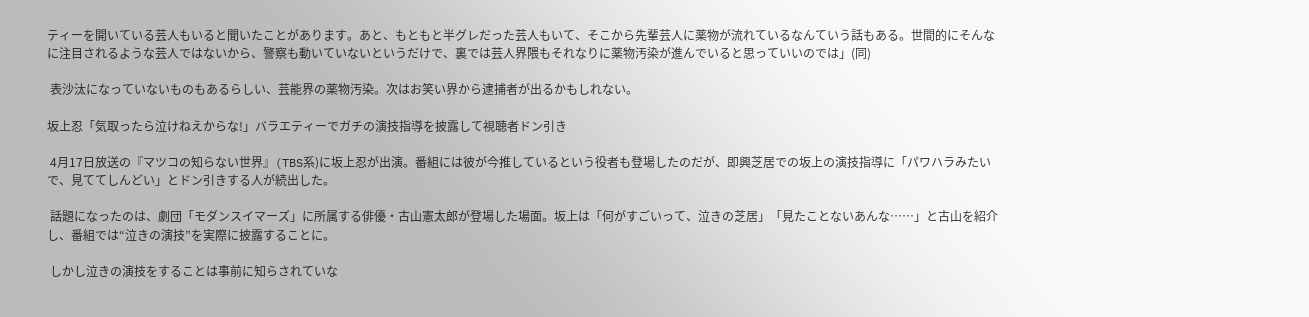ティーを開いている芸人もいると聞いたことがあります。あと、もともと半グレだった芸人もいて、そこから先輩芸人に薬物が流れているなんていう話もある。世間的にそんなに注目されるような芸人ではないから、警察も動いていないというだけで、裏では芸人界隈もそれなりに薬物汚染が進んでいると思っていいのでは」(同)

 表沙汰になっていないものもあるらしい、芸能界の薬物汚染。次はお笑い界から逮捕者が出るかもしれない。

坂上忍「気取ったら泣けねえからな!」バラエティーでガチの演技指導を披露して視聴者ドン引き

 4月17日放送の『マツコの知らない世界』(TBS系)に坂上忍が出演。番組には彼が今推しているという役者も登場したのだが、即興芝居での坂上の演技指導に「パワハラみたいで、見ててしんどい」とドン引きする人が続出した。

 話題になったのは、劇団「モダンスイマーズ」に所属する俳優・古山憲太郎が登場した場面。坂上は「何がすごいって、泣きの芝居」「見たことないあんな……」と古山を紹介し、番組では“泣きの演技”を実際に披露することに。

 しかし泣きの演技をすることは事前に知らされていな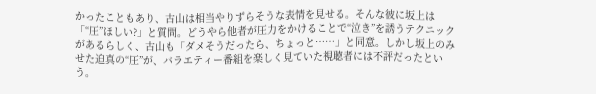かったこともあり、古山は相当やりずらそうな表情を見せる。そんな彼に坂上は「“圧”ほしい?」と質問。どうやら他者が圧力をかけることで“泣き”を誘うテクニックがあるらしく、古山も「ダメそうだったら、ちょっと……」と同意。しかし坂上のみせた迫真の“圧”が、バラエティー番組を楽しく見ていた視聴者には不評だったという。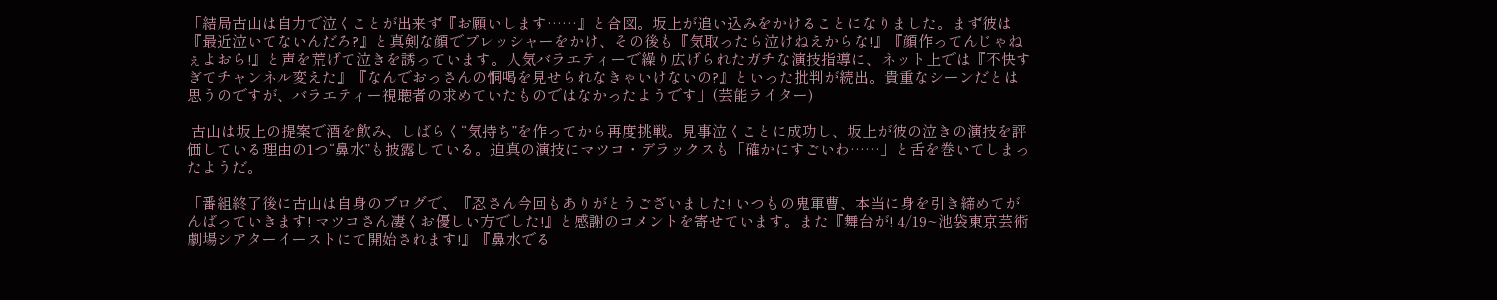「結局古山は自力で泣くことが出来ず『お願いします……』と合図。坂上が追い込みをかけることになりました。まず彼は『最近泣いてないんだろ?』と真剣な顔でプレッシャーをかけ、その後も『気取ったら泣けねえからな!』『顔作ってんじゃねぇよおら!』と声を荒げて泣きを誘っています。人気バラエティーで繰り広げられたガチな演技指導に、ネット上では『不快すぎてチャンネル変えた』『なんでおっさんの恫喝を見せられなきゃいけないの?』といった批判が続出。貴重なシーンだとは思うのですが、バラエティー視聴者の求めていたものではなかったようです」(芸能ライター)

 古山は坂上の提案で酒を飲み、しばらく“気持ち”を作ってから再度挑戦。見事泣くことに成功し、坂上が彼の泣きの演技を評価している理由の1つ“鼻水”も披露している。迫真の演技にマツコ・デラックスも「確かにすごいわ……」と舌を巻いてしまったようだ。

「番組終了後に古山は自身のブログで、『忍さん今回もありがとうございました! いつもの鬼軍曹、本当に身を引き締めてがんばっていきます! マツコさん凄くお優しい方でした!』と感謝のコメントを寄せています。また『舞台が! 4/19~池袋東京芸術劇場シアターイーストにて開始されます!』『鼻水でる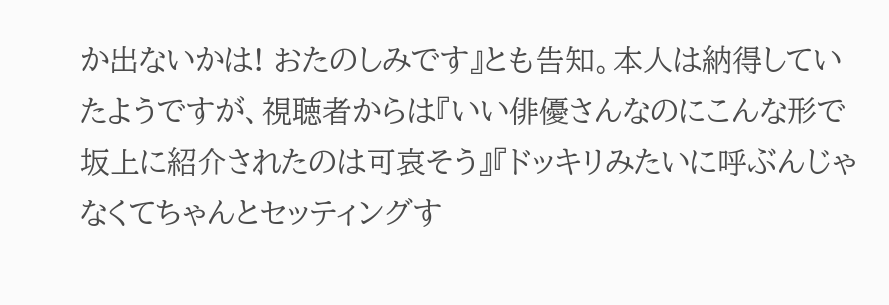か出ないかは! おたのしみです』とも告知。本人は納得していたようですが、視聴者からは『いい俳優さんなのにこんな形で坂上に紹介されたのは可哀そう』『ドッキリみたいに呼ぶんじゃなくてちゃんとセッティングす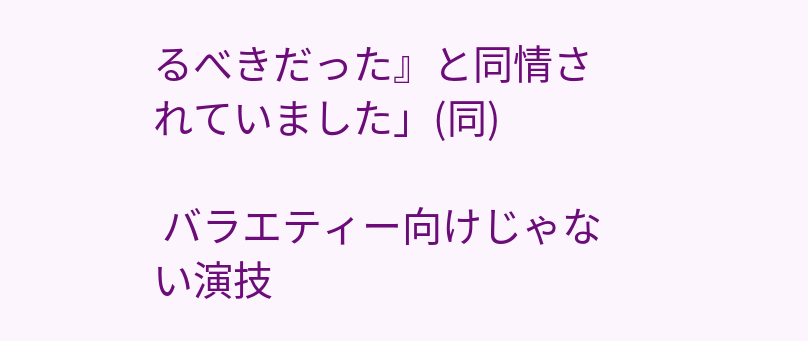るべきだった』と同情されていました」(同)

 バラエティー向けじゃない演技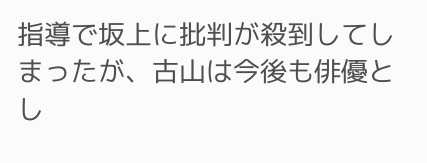指導で坂上に批判が殺到してしまったが、古山は今後も俳優とし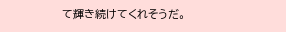て輝き続けてくれそうだ。